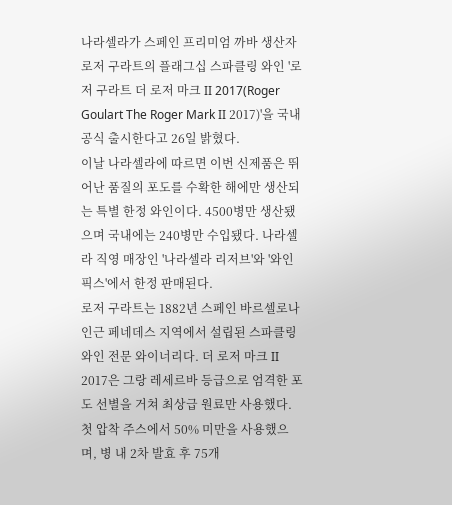나라셀라가 스페인 프리미엄 까바 생산자 로저 구라트의 플래그십 스파클링 와인 '로저 구라트 더 로저 마크 II 2017(Roger Goulart The Roger Mark II 2017)'을 국내 공식 출시한다고 26일 밝혔다.
이날 나라셀라에 따르면 이번 신제품은 뛰어난 품질의 포도를 수확한 해에만 생산되는 특별 한정 와인이다. 4500병만 생산됐으며 국내에는 240병만 수입됐다. 나라셀라 직영 매장인 '나라셀라 리저브'와 '와인픽스'에서 한정 판매된다.
로저 구라트는 1882년 스페인 바르셀로나 인근 페네데스 지역에서 설립된 스파클링 와인 전문 와이너리다. 더 로저 마크 II 2017은 그랑 레세르바 등급으로 엄격한 포도 선별을 거쳐 최상급 원료만 사용했다. 첫 압착 주스에서 50% 미만을 사용했으며, 병 내 2차 발효 후 75개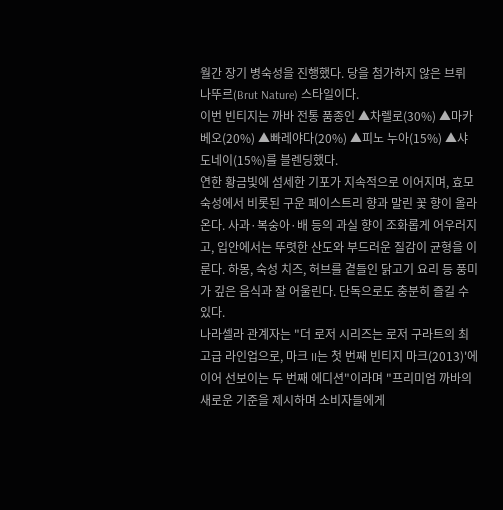월간 장기 병숙성을 진행했다. 당을 첨가하지 않은 브뤼 나뚜르(Brut Nature) 스타일이다.
이번 빈티지는 까바 전통 품종인 ▲차렐로(30%) ▲마카베오(20%) ▲빠레야다(20%) ▲피노 누아(15%) ▲샤도네이(15%)를 블렌딩했다.
연한 황금빛에 섬세한 기포가 지속적으로 이어지며, 효모 숙성에서 비롯된 구운 페이스트리 향과 말린 꽃 향이 올라온다. 사과·복숭아·배 등의 과실 향이 조화롭게 어우러지고, 입안에서는 뚜렷한 산도와 부드러운 질감이 균형을 이룬다. 하몽, 숙성 치즈, 허브를 곁들인 닭고기 요리 등 풍미가 깊은 음식과 잘 어울린다. 단독으로도 충분히 즐길 수 있다.
나라셀라 관계자는 "더 로저 시리즈는 로저 구라트의 최고급 라인업으로, 마크 II는 첫 번째 빈티지 마크(2013)'에 이어 선보이는 두 번째 에디션"이라며 "프리미엄 까바의 새로운 기준을 제시하며 소비자들에게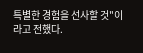특별한 경험을 선사할 것"이라고 전했다.